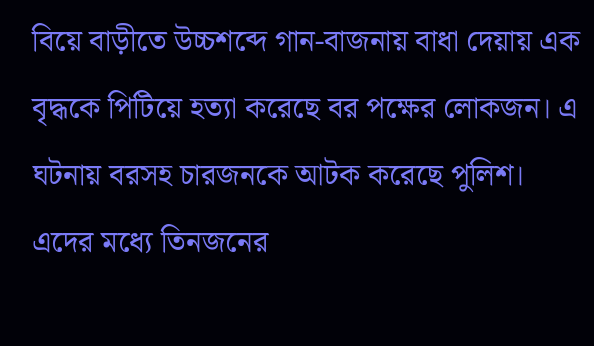বিয়ে বাড়ীতে উচ্চশব্দে গান-বাজনায় বাধা দেয়ায় এক বৃদ্ধকে পিটিয়ে হত্যা করেছে বর পক্ষের লোকজন। এ ঘটনায় বরসহ চারজনকে আটক করেছে পুলিশ। এদের মধ্যে তিনজনের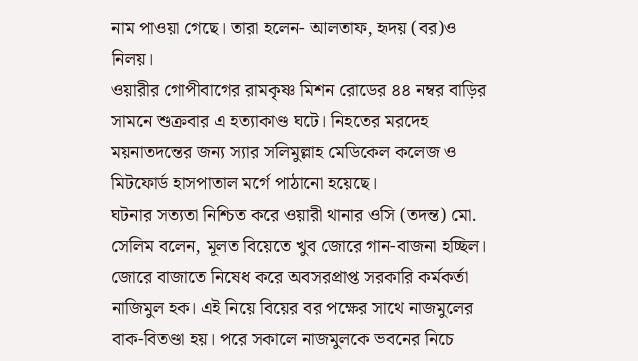নাম পাওয়া গেছে। তারা হলেন- আলতাফ, হৃদয় (বর)ও নিলয়।
ওয়ারীর গোপীবাগের রামকৃষ্ণ মিশন রোডের ৪৪ নম্বর বাড়ির সামনে শুক্রবার এ হত্যাকাণ্ড ঘটে। নিহতের মরদেহ ময়নাতদন্তের জন্য স্যার সলিমুল্লাহ মেডিকেল কলেজ ও মিটফোর্ড হাসপাতাল মর্গে পাঠানো হয়েছে।
ঘটনার সত্যতা নিশ্চিত করে ওয়ারী থানার ওসি (তদন্ত) মো. সেলিম বলেন, মূলত বিয়েতে খুব জোরে গান-বাজনা হচ্ছিল। জোরে বাজাতে নিষেধ করে অবসরপ্রাপ্ত সরকারি কর্মকর্তা নাজিমুল হক। এই নিয়ে বিয়ের বর পক্ষের সাথে নাজমুলের বাক-বিতণ্ডা হয়। পরে সকালে নাজমুলকে ভবনের নিচে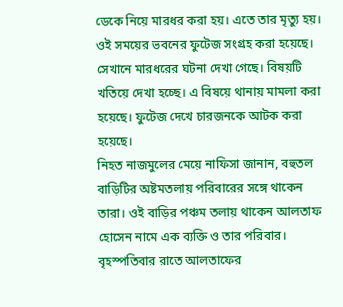ডেকে নিয়ে মারধর করা হয়। এতে তার মৃত্যু হয়। ওই সময়ের ভবনের ফুটেজ সংগ্রহ করা হয়েছে। সেখানে মারধরের ঘটনা দেখা গেছে। বিষয়টি খতিয়ে দেখা হচ্ছে। এ বিষয়ে থানায় মামলা করা হয়েছে। ফুটেজ দেখে চারজনকে আটক করা হয়েছে।
নিহত নাজমুলের মেয়ে নাফিসা জানান, বহুতল বাড়িটির অষ্টমতলায় পরিবারের সঙ্গে থাকেন তারা। ওই বাড়ির পঞ্চম তলায় থাকেন আলতাফ হোসেন নামে এক ব্যক্তি ও তার পরিবার। বৃহস্পতিবার রাতে আলতাফের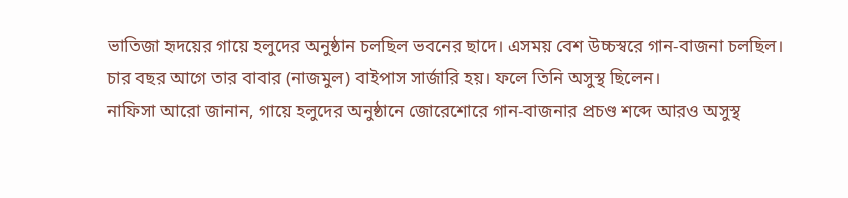ভাতিজা হৃদয়ের গায়ে হলুদের অনুষ্ঠান চলছিল ভবনের ছাদে। এসময় বেশ উচ্চস্বরে গান-বাজনা চলছিল। চার বছর আগে তার বাবার (নাজমুল) বাইপাস সার্জারি হয়। ফলে তিনি অসুস্থ ছিলেন।
নাফিসা আরো জানান, গায়ে হলুদের অনুষ্ঠানে জোরেশোরে গান-বাজনার প্রচণ্ড শব্দে আরও অসুস্থ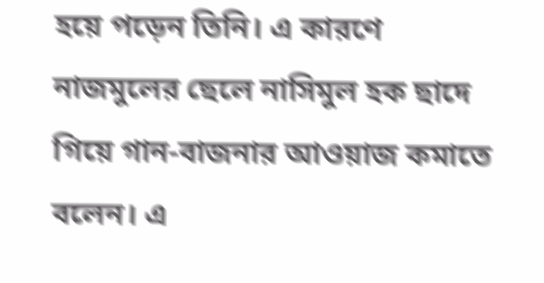হয়ে পড়েন তিনি। এ কারণে নাজমুলের ছেলে নাসিমুল হক ছাদে গিয়ে গান-বাজনার আওয়াজ কমাতে বলেন। এ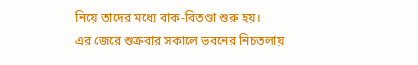নিয়ে তাদের মধ্যে বাক-বিতণ্ডা শুরু হয়।
এর জেরে শুক্রবার সকালে ভবনের নিচতলায়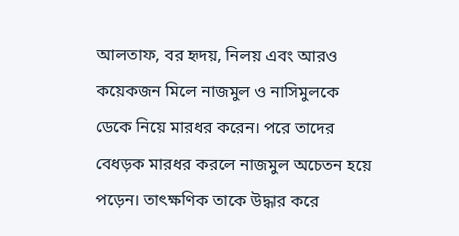আলতাফ, বর হৃদয়, নিলয় এবং আরও কয়েকজন মিলে নাজমুল ও নাসিমুলকে ডেকে নিয়ে মারধর করেন। পরে তাদের বেধড়ক মারধর করলে নাজমুল অচেতন হয়ে পড়েন। তাৎক্ষণিক তাকে উদ্ধার করে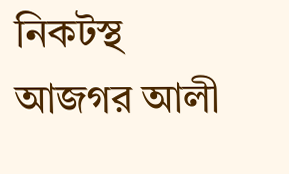নিকটস্থ আজগর আলী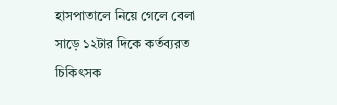হাসপাতালে নিয়ে গেলে বেলা সাড়ে ১২টার দিকে কর্তব্যরত চিকিৎসক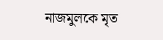নাজমুলকে মৃত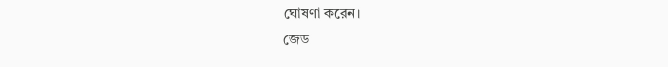ঘোষণা করেন।
জেড